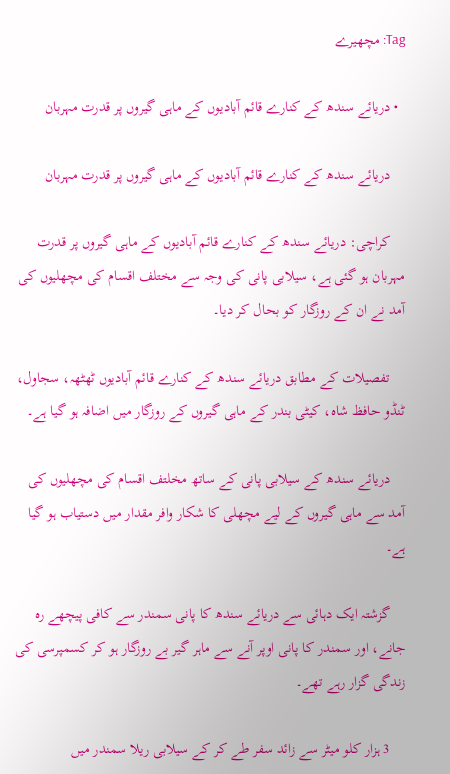Tag: مچھیرے

  • دریائے سندھ کے کنارے قائم آبادیوں کے ماہی گیروں پر قدرت مہربان

    دریائے سندھ کے کنارے قائم آبادیوں کے ماہی گیروں پر قدرت مہربان

    کراچی: دریائے سندھ کے کنارے قائم آبادیوں کے ماہی گیروں پر قدرت مہربان ہو گئی ہے، سیلابی پانی کی وجہ سے مختلف اقسام کی مچھلیوں کی آمد نے ان کے روزگار کو بحال کر دیا۔

    تفصیلات کے مطابق دریائے سندھ کے کنارے قائم آبادیوں ٹھٹھہ، سجاول، ٹنڈو حافظ شاہ، کیٹی بندر کے ماہی گیروں کے روزگار میں اضافہ ہو گیا ہے۔

    دریائے سندھ کے سیلابی پانی کے ساتھ مخلتف اقسام کی مچھلیوں کی آمد سے ماہی گیروں کے لیے مچھلی کا شکار وافر مقدار میں دستیاب ہو گیا ہے۔

    گزشتہ ایک دہائی سے دریائے سندھ کا پانی سمندر سے کافی پیچھے رہ جانے، اور سمندر کا پانی اوپر آنے سے ماہر گیر بے روزگار ہو کر کسمپرسی کی زندگی گزار رہے تھے۔

    3 ہزار کلو میٹر سے زائد سفر طے کر کے سیلابی ریلا سمندر میں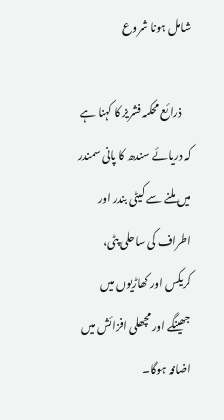شامل ہونا شروع

    ذرائع محکمہ فشریز کا کہنا ہے کہ دریائے سندھ کا پانی سمندر میں ملنے سے کیٹی بندر اور اطراف کی ساحلی پٹی، کریکس اور کھاڑیوں میں جھینگے اور مچھلی افزائش میں اضافہ ہوگا۔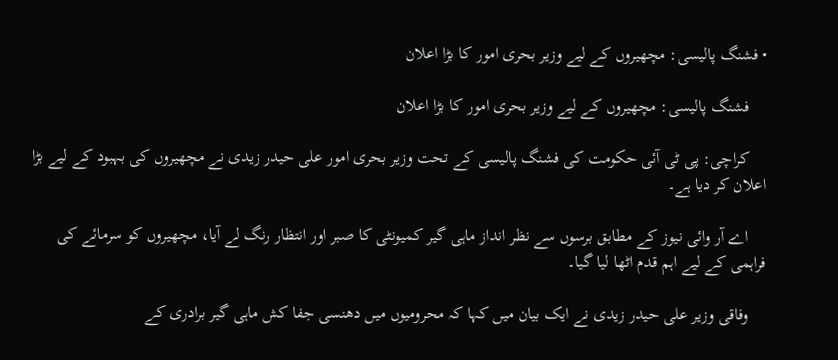• فشنگ پالیسی: مچھیروں کے لیے وزیر بحری امور کا بڑا اعلان

    فشنگ پالیسی: مچھیروں کے لیے وزیر بحری امور کا بڑا اعلان

    کراچی: پی ٹی آئی حکومت کی فشنگ پالیسی کے تحت وزیر بحری امور علی حیدر زیدی نے مچھیروں کی بہبود کے لیے بڑا اعلان کر دیا ہے۔

    اے آر وائی نیوز کے مطابق برسوں سے نظر انداز ماہی گیر کمیونٹی کا صبر اور انتظار رنگ لے آیا، مچھیروں کو سرمائے کی فراہمی کے لیے اہم قدم اٹھا لیا گیا۔

    وفاقی وزیر علی حیدر زیدی نے ایک بیان میں کہا کہ محرومیوں میں دھنسی جفا کش ماہی گیر برادری کے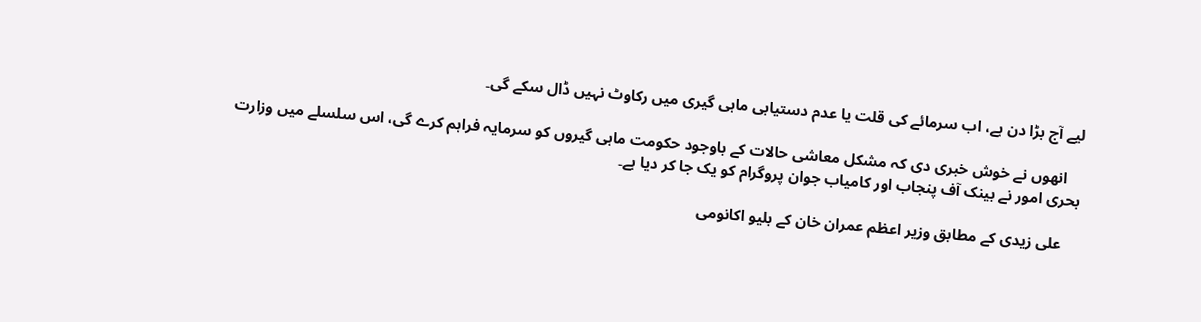لیے آج بڑا دن ہے، اب سرمائے کی قلت یا عدم دستیابی ماہی گیری میں رکاوٹ نہیں ڈال سکے گی۔

    انھوں نے خوش خبری دی کہ مشکل معاشی حالات کے باوجود حکومت ماہی گیروں کو سرمایہ فراہم کرے گی، اس سلسلے میں وزارت بحری امور نے بینک آف پنجاب اور کامیاب جوان پروگرام کو یک جا کر دیا ہے۔

    علی زیدی کے مطابق وزیر اعظم عمران خان کے بلیو اکانومی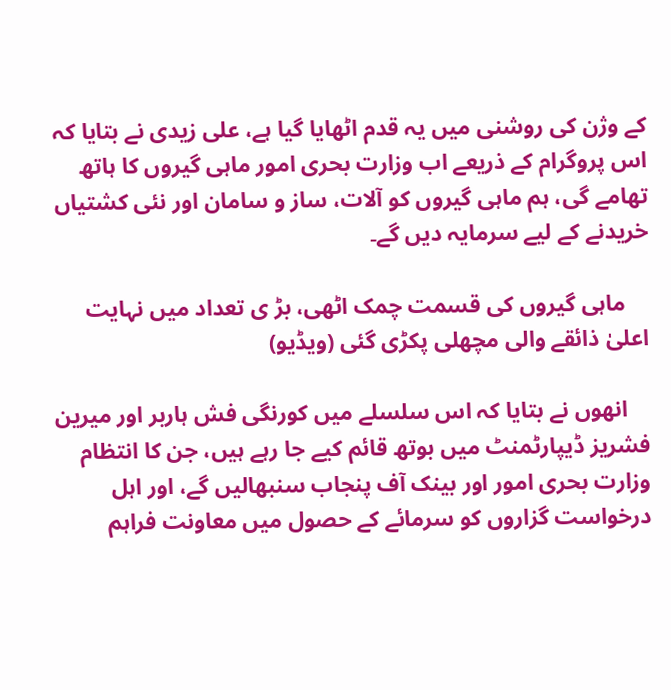کے وژن کی روشنی میں یہ قدم اٹھایا گیا ہے، علی زیدی نے بتایا کہ اس پروگرام کے ذریعے اب وزارت بحری امور ماہی گیروں کا ہاتھ تھامے گی، ہم ماہی گیروں کو آلات، ساز و سامان اور نئی کشتیاں خریدنے کے لیے سرمایہ دیں گے۔

    ماہی گیروں کی قسمت چمک اٹھی، بڑ ی تعداد میں نہایت اعلیٰ ذائقے والی مچھلی پکڑی گئی (ویڈیو)

    انھوں نے بتایا کہ اس سلسلے میں کورنگی فش ہاربر اور میرین فشریز ڈیپارٹمنٹ میں بوتھ قائم کیے جا رہے ہیں، جن کا انتظام وزارت بحری امور اور بینک آف پنجاب سنبھالیں گے، اور اہل درخواست گزاروں کو سرمائے کے حصول میں معاونت فراہم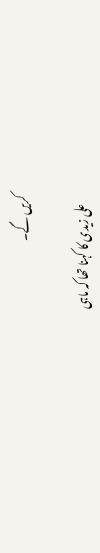کریں گے۔

    علی زیدی کا کہنا تھا کہ ماہی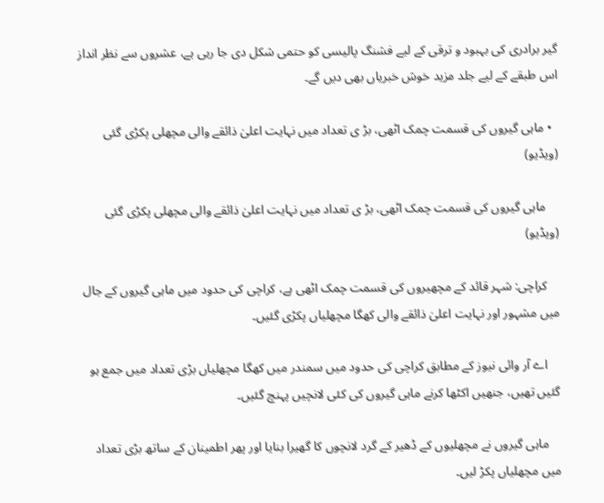گیر برادری کی بہبود و ترقی کے لیے فشنگ پالیسی کو حتمی شکل دی جا رہی ہے، عشروں سے نظر انداز اس طبقے کے لیے جلد مزید خوش خبریاں بھی دیں گے۔

  • ماہی گیروں کی قسمت چمک اٹھی، بڑ ی تعداد میں نہایت اعلیٰ ذائقے والی مچھلی پکڑی گئی (ویڈیو)

    ماہی گیروں کی قسمت چمک اٹھی، بڑ ی تعداد میں نہایت اعلیٰ ذائقے والی مچھلی پکڑی گئی (ویڈیو)

    کراچی: شہر قائد کے مچھیروں کی قسمت چمک اٹھی ہے، کراچی کی حدود میں ماہی گیروں کے جال میں مشہور اور نہایت اعلیٰ ذائقے والی کھگا مچھلیاں پکڑی گئیں۔

    اے آر وائی نیوز کے مطابق کراچی کی حدود میں سمندر میں کھگا مچھلیاں بڑی تعداد میں جمع ہو گئیں تھیں، جنھیں اکٹھا کرنے ماہی گیروں کی کئی لانچیں پہنچ گئیں۔

    ماہی گیروں نے مچھلیوں کے ڈھیر کے گرد لانچوں کا گھیرا بنایا اور پھر اطمینان کے ساتھ بڑی تعداد میں مچھلیاں پکڑ لیں۔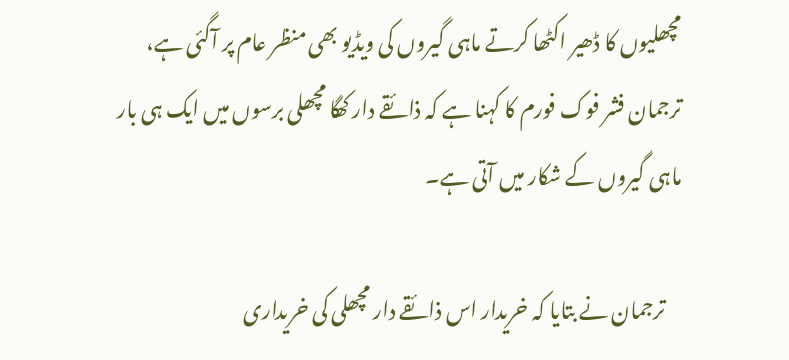مچھلیوں کا ڈھیر اکٹھا کرتے ماہی گیروں کی ویڈیو بھی منظر عام پر آگئی ہے، ترجمان فشر فوک فورم کا کہنا ہے کہ ذائقے دار کھگا مچھلی برسوں میں ایک ہی بار ماہی گیروں کے شکار میں آتی ہے۔

    ترجمان نے بتایا کہ خریدار اس ذائقے دار مچھلی کی خریداری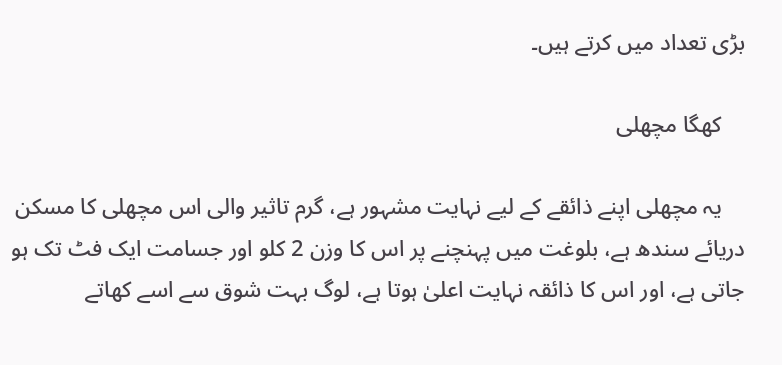بڑی تعداد میں کرتے ہیں۔

    کھگا مچھلی

    یہ مچھلی اپنے ذائقے کے لیے نہایت مشہور ہے، گرم تاثیر والی اس مچھلی کا مسکن دریائے سندھ ہے، بلوغت میں پہنچنے پر اس کا وزن 2 کلو اور جسامت ایک فٹ تک ہو جاتی ہے، اور اس کا ذائقہ نہایت اعلیٰ ہوتا ہے، لوگ بہت شوق سے اسے کھاتے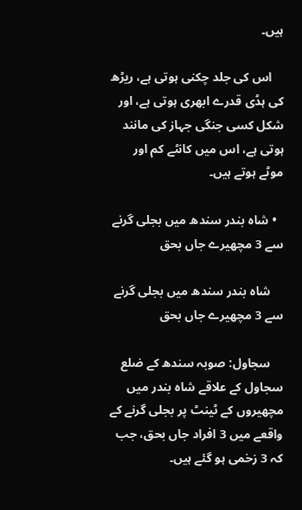ہیں۔

    اس کی جلد چکنی ہوتی ہے، ریڑھ کی ہڈی قدرے ابھری ہوتی ہے، اور شکل کسی جنگی جہاز کی مانند ہوتی ہے، اس میں کانٹے کم اور موٹے ہوتے ہیں۔

  • شاہ بندر سندھ میں بجلی گرنے سے 3 مچھیرے جاں بحق

    شاہ بندر سندھ میں بجلی گرنے سے 3 مچھیرے جاں بحق

    سجاول: صوبہ سندھ کے ضلع سجاول کے علاقے شاہ بندر میں مچھیروں کے ٹینٹ پر بجلی گرنے کے واقعے میں 3 افراد جاں بحق، جب کہ 3 زخمی ہو گئے ہیں۔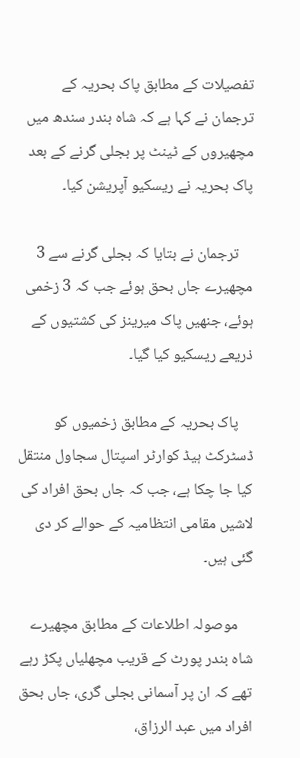تفصیلات کے مطابق پاک بحریہ کے ترجمان نے کہا ہے کہ شاہ بندر سندھ میں مچھیروں کے ٹینٹ پر بجلی گرنے کے بعد پاک بحریہ نے ریسکیو آپریشن کیا۔

    ترجمان نے بتایا کہ بجلی گرنے سے 3 مچھیرے جاں بحق ہوئے جب کہ 3 زخمی ہوئے، جنھیں پاک میرینز کی کشتیوں کے ذریعے ریسکیو کیا گیا۔

    پاک بحریہ کے مطابق زخمیوں کو ڈسٹرکٹ ہیڈ کوارٹر اسپتال سجاول منتقل کیا جا چکا ہے، جب کہ جاں بحق افراد کی لاشیں مقامی انتظامیہ کے حوالے کر دی گئی ہیں۔

    موصولہ اطلاعات کے مطابق مچھیرے شاہ بندر پورٹ کے قریب مچھلیاں پکڑ رہے تھے کہ ان پر آسمانی بجلی گری، جاں بحق افراد میں عبد الرزاق،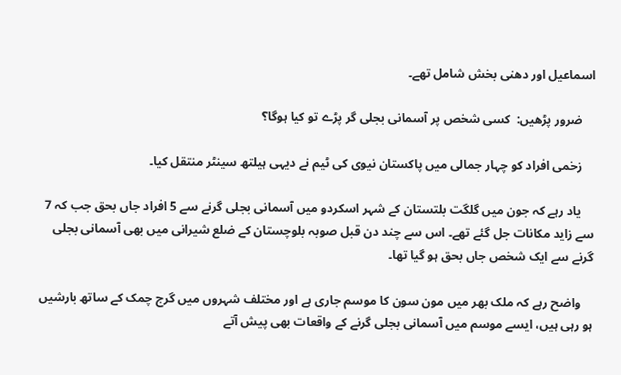اسماعیل اور دھنی بخش شامل تھے۔

    ضرور پڑھیں:  کسی شخص پر آسمانی بجلی گر پڑے تو کیا ہوگا؟

    زخمی افراد کو چہار جمالی میں پاکستان نیوی کی ٹیم نے دیہی ہیلتھ سینٹر منتقل کیا۔

    یاد رہے کہ جون میں گلگت بلتستان کے شہر اسکردو میں آسمانی بجلی گرنے سے 5 افراد جاں بحق جب کہ 7 سے زاید مکانات جل گئے تھے۔ اس سے چند دن قبل صوبہ بلوچستان کے ضلع شیرانی میں بھی آسمانی بجلی گرنے سے ایک شخص جاں بحق ہو گیا تھا۔

    واضح رہے کہ ملک بھر میں مون سون کا موسم جاری ہے اور مختلف شہروں میں گرج چمک کے ساتھ بارشیں ہو رہی ہیں، ایسے موسم میں آسمانی بجلی گرنے کے واقعات بھی پیش آتے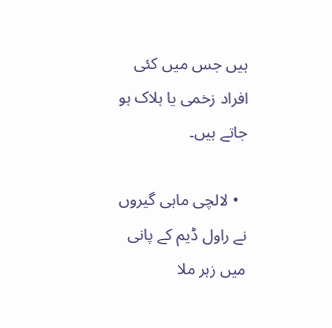ہیں جس میں کئی افراد زخمی یا ہلاک ہو جاتے ہیں۔

  • لالچی ماہی گیروں نے راول ڈیم کے پانی میں زہر ملا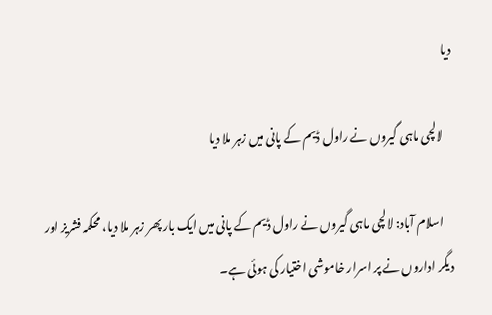دیا

    لالچی ماہی گیروں نے راول ڈیم کے پانی میں زہر ملا دیا

    اسلام آباد: لالچی ماہی گیروں نے راول ڈیم کے پانی میں ایک بار پھر زہر ملا دیا، محکمہ فشریز اور دیگر اداروں نے پر اسرار خاموشی اختیار کی ہوئی ہے۔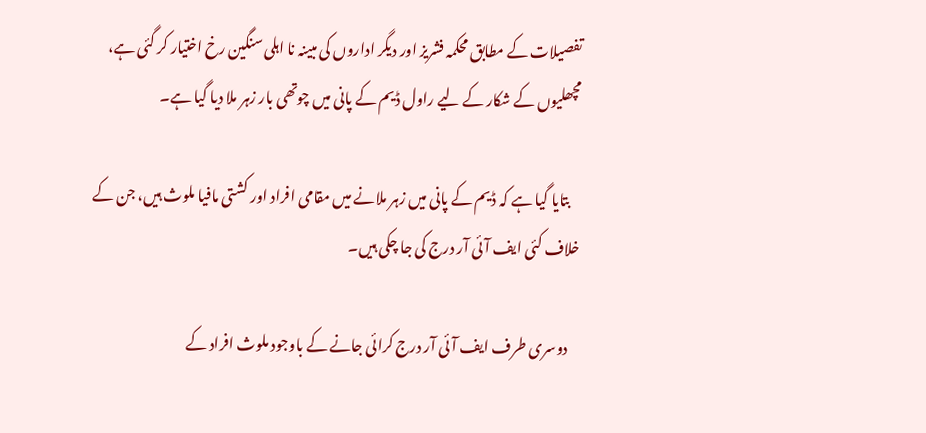تفصیلات کے مطابق محکمہ فشریز اور دیگر اداروں کی مبینہ نا اہلی سنگین رخ اختیار کر گئی ہے، مچھلیوں کے شکار کے لیے راول ڈیم کے پانی میں چوتھی بار زہر ملا دیا گیا ہے۔

    بتایا گیا ہے کہ ڈیم کے پانی میں زہر ملانے میں مقامی افراد اور کشتی مافیا ملوث ہیں، جن کے خلاف کئی ایف آئی آر درج کی جا چکی ہیں۔

    دوسری طرف ایف آئی آر درج کرائی جانے کے باوجود ملوث افراد کے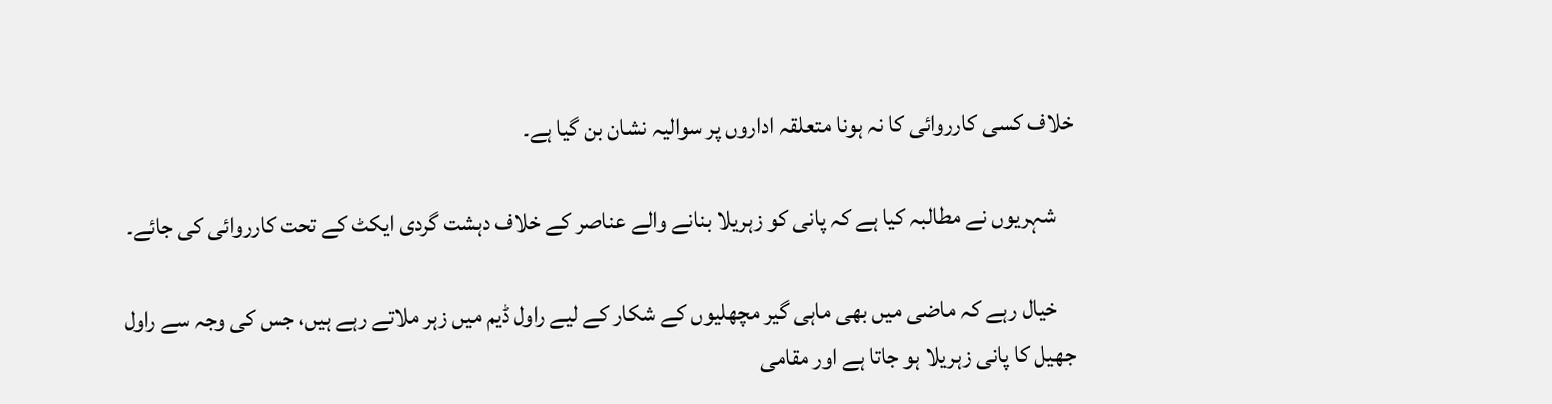خلاف کسی کارروائی کا نہ ہونا متعلقہ اداروں پر سوالیہ نشان بن گیا ہے۔

    شہریوں نے مطالبہ کیا ہے کہ پانی کو زہریلا بنانے والے عناصر کے خلاف دہشت گردی ایکٹ کے تحت کارروائی کی جائے۔

    خیال رہے کہ ماضی میں بھی ماہی گیر مچھلیوں کے شکار کے لیے راول ڈیم میں زہر ملاتے رہے ہیں، جس کی وجہ سے راول جھیل کا پانی زہریلا ہو جاتا ہے اور مقامی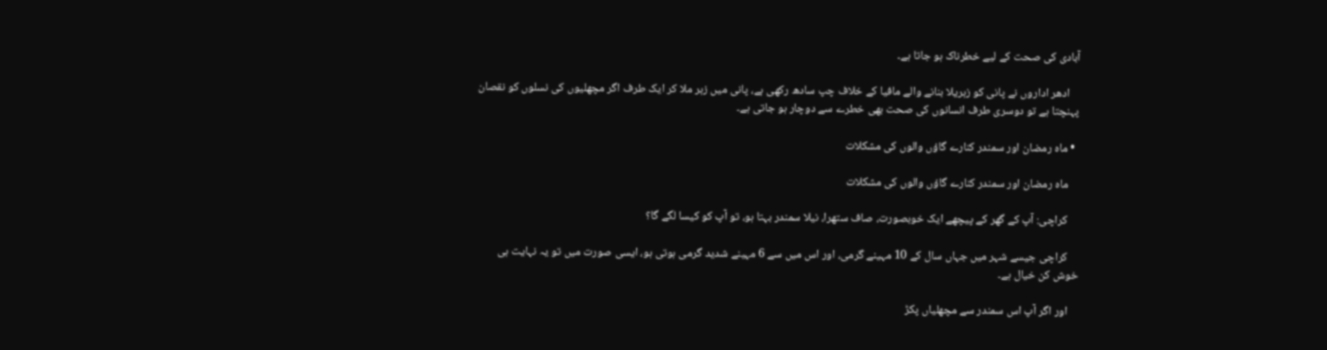آبادی کی صحت کے لیے خطرناک ہو جاتا ہے۔

    ادھر اداروں نے پانی کو زہریلا بنانے والے مافیا کے خلاف چپ سادھ رکھی ہے، پانی میں زہر ملا کر ایک طرف اگر مچھلیوں کی نسلوں کو نقصان پہنچتا ہے تو دوسری طرف انسانوں کی صحت بھی خطرے سے دوچار ہو جاتی ہے۔

  • ماہ رمضان اور سمندر کنارے گاؤں والوں کی مشکلات

    ماہ رمضان اور سمندر کنارے گاؤں والوں کی مشکلات

    کراچی: آپ کے گھر کے پیچھے ایک خوبصورت، صاف ستھرا، نیلا سمندر بہتا ہو، تو آپ کو کیسا لگے گا؟

    کراچی جیسے شہر میں جہاں سال کے 10 مہینے گرمی، اور اس میں سے 6 مہینے شدید گرمی ہوتی ہو، ایسی صورت میں تو یہ نہایت ہی خوش کن خیال ہے۔

    اور اگر آپ اس سمندر سے مچھلیاں پکڑ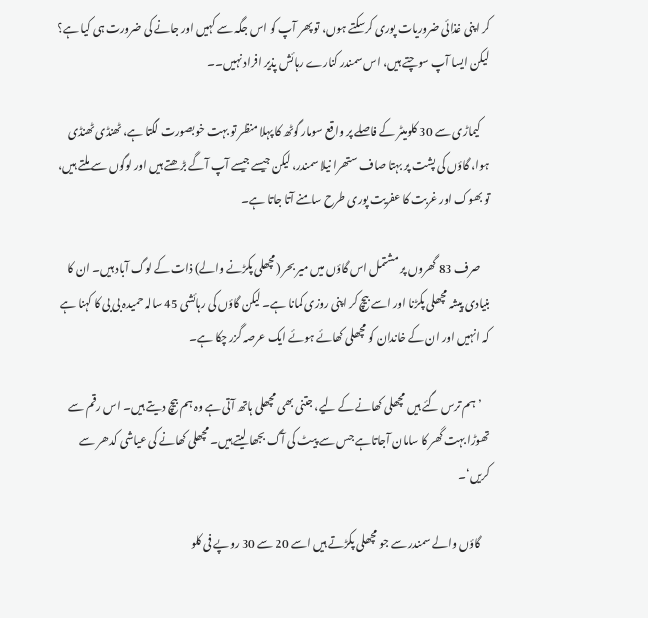کر اپنی غذائی ضروریات پوری کرسکتے ہوں، تو پھر آپ کو اس جگہ سے کہیں اور جانے کی ضرورت ہی کیا ہے؟ لیکن ایسا آپ سوچتے ہیں، اس سمندر کنارے رہائش پذیر افراد نہیں۔۔

    کیماڑی سے 30 کلومیٹر کے فاصلے پر واقع سومار گوٹھ کا پہلا منظر تو بہت خوبصورت لگتا ہے، ٹھنڈی ٹھنڈی ہوا، گاؤں کی پشت پر بہتا صاف ستھرا نیلا سمندر، لیکن جیسے جیسے آپ آگے بڑھتے ہیں اور لوگوں سے ملتے ہیں، تو بھوک اور غربت کا عفریت پوری طرح سامنے آتا جاتا ہے۔

    صرف 83 گھروں پر مشتمل اس گاؤں میں میر بحر (مچھلی پکڑنے والے) ذات کے لوگ آباد ہیں۔ ان کا بنیادی پیشہ مچھلی پکڑنا اور اسے بیچ کر اپنی روزی کمانا ہے۔ لیکن گاؤں کی رہائشی 45 سالہ حمیدہ بی بی کا کہنا ہے کہ انہیں اور ان کے خاندان کو مچھلی کھائے ہوئے ایک عرصہ گزر چکا ہے۔

    ’ہم ترس گئے ہیں مچھلی کھانے کے لیے، جتنی بھی مچھلی ہاتھ آتی ہے وہ ہم بیچ دیتے ہیں۔ اس رقم سے تھوڑا بہت گھر کا سامان آجاتاہے جس سے پیٹ کی آگ بجھا لیتے ہیں۔ مچھلی کھانے کی عیاشی کدھر سے کریں‘۔

    گاؤں والے سمندر سے جو مچھلی پکڑتے ہیں اسے 20 سے 30 روپے فی کلو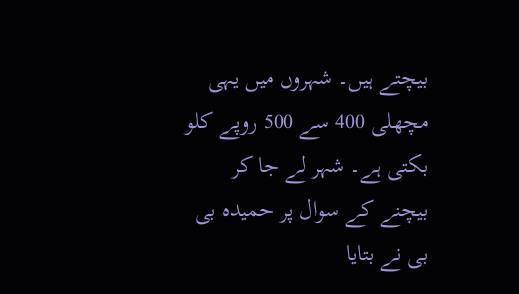بیچتے ہیں۔ شہروں میں یہی مچھلی 400 سے 500 روپے کلو بکتی ہے۔ شہر لے جا کر بیچنے کے سوال پر حمیدہ بی بی نے بتایا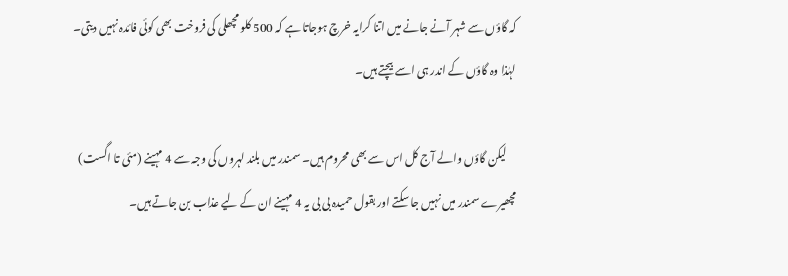کہ گاؤں سے شہر آنے جانے میں اتنا کرایہ خرچ ہوجاتا ہے کہ 500 کلو مچھلی کی فروخت بھی کوئی فائدہ نہیں دیتی۔ لہٰذا وہ گاؤں کے اندر ہی اسے بیچتے ہیں۔

    لیکن گاؤں والے آج کل اس سے بھی محروم ہیں۔ سمندر میں بلند لہروں کی وجہ سے 4 مہینے (مئی تا اگست) مچھیرے سمندر میں نہیں جا سکتے اور بقول حمیدہ بی بی یہ 4 مہینے ان کے لیے عذاب بن جاتے ہیں۔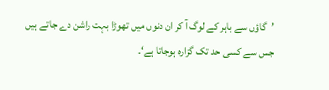’گاؤں سے باہر کے لوگ آ کر ان دنوں میں تھوڑا بہت راشن دے جاتے ہیں جس سے کسی حد تک گزارہ ہوجاتا ہے‘۔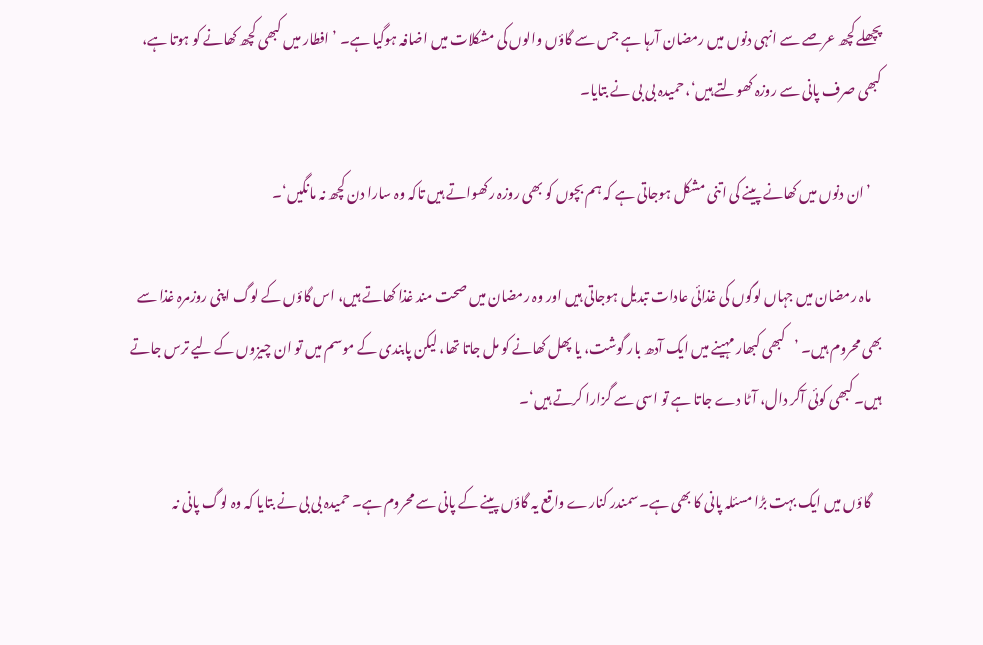پچھلے کچھ عرصے سے انہی دنوں میں رمضان آرہا ہے جس سے گاؤں والوں کی مشکلات میں اضافہ ہوگیا ہے۔ ’افطار میں کبھی کچھ کھانے کو ہوتا ہے، کبھی صرف پانی سے روزہ کھولتے ہیں‘، حمیدہ بی بی نے بتایا۔

    ’ان دنوں میں کھانے پینے کی اتنی مشکل ہوجاتی ہے کہ ہم بچوں کو بھی روزہ رکھواتے ہیں تاکہ وہ سارا دن کچھ نہ مانگیں‘۔

    ماہ رمضان میں جہاں لوگوں کی غذائی عادات تبدیل ہوجاتی ہیں اور وہ رمضان میں صحت مند غذا کھاتے ہیں، اس گاؤں کے لوگ اپنی روزمرہ غذا سے بھی محروم ہیں۔ ’کبھی کبھار مہینے میں ایک آدھ بار گوشت، یا پھل کھانے کو مل جاتا تھا، لیکن پابندی کے موسم میں تو ان چیزوں کے لیے ترس جاتے ہیں۔ کبھی کوئی آکر دال، آٹا دے جاتا ہے تو اسی سے گزارا کرتے ہیں‘۔

    گاؤں میں ایک بہت بڑا مسئلہ پانی کا بھی ہے۔ سمندر کنارے واقع یہ گاؤں پینے کے پانی سے محروم ہے۔ حمیدہ بی بی نے بتایا کہ وہ لوگ پانی نہ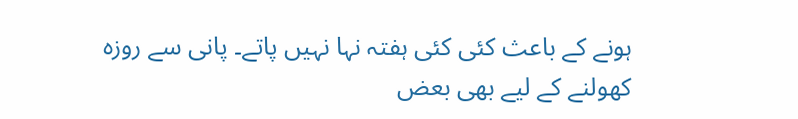ہونے کے باعث کئی کئی ہفتہ نہا نہیں پاتے۔ پانی سے روزہ کھولنے کے لیے بھی بعض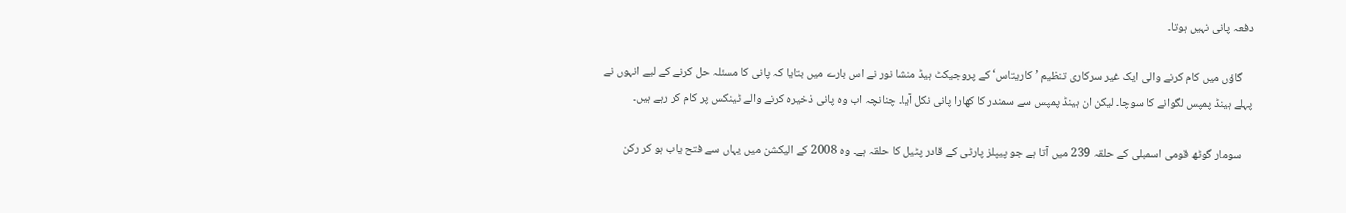دفعہ پانی نہیں ہوتا۔

    گاؤں میں کام کرنے والی ایک غیر سرکاری تنظیم ’کاریتاس‘ کے پروجیکٹ ہیڈ منشا نور نے اس بارے میں بتایا کہ پانی کا مسئلہ حل کرنے کے لیے انہوں نے پہلے ہینڈ پمپس لگوانے کا سوچا۔ لیکن ان ہینڈ پمپس سے سمندر کا کھارا پانی نکل آیا۔ چنانچہ اب وہ پانی ذخیرہ کرنے والے ٹینکس پر کام کر رہے ہیں۔

    سومار گوٹھ قومی اسمبلی کے حلقہ 239 میں آتا ہے جو پیپلز پارٹی کے قادر پٹیل کا حلقہ ہے۔ وہ 2008 کے الیکشن میں یہاں سے فتح یاب ہو کر رکن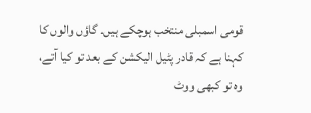قومی اسمبلی منتخب ہوچکے ہیں۔ گاؤں والوں کا کہنا ہے کہ قادر پٹیل الیکشن کے بعد تو کیا آتے، وہ تو کبھی ووٹ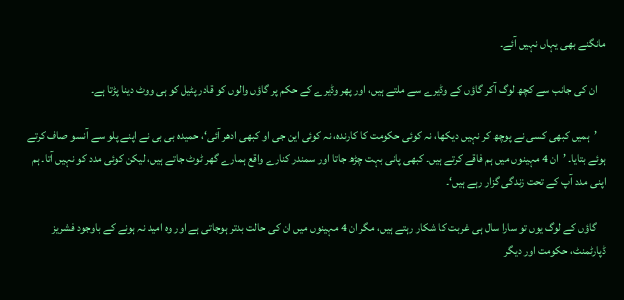مانگنے بھی یہاں نہیں آئے۔

    ان کی جانب سے کچھ لوگ آکر گاؤں کے وڈیرے سے ملتے ہیں، اور پھر وڈیرے کے حکم پر گاؤں والوں کو قادر پٹیل کو ہی ووٹ دینا پڑتا ہے۔

    ’ہمیں کبھی کسی نے پوچھ کر نہیں دیکھا، نہ کوئی حکومت کا کارندہ، نہ کوئی این جی او کبھی ادھر آئی‘، حمیدہ بی بی نے اپنے پلو سے آنسو صاف کرتے ہوئے بتایا۔ ’ان 4 مہینوں میں ہم فاقے کرتے ہیں۔ کبھی پانی بہت چڑھ جاتا اور سمندر کنارے واقع ہمارے گھر ٹوٹ جاتے ہیں، لیکن کوئی مدد کو نہیں آتا۔ ہم اپنی مدد آپ کے تحت زندگی گزار رہے ہیں‘۔

    گاؤں کے لوگ یوں تو سارا سال ہی غربت کا شکار رہتے ہیں، مگر ان 4 مہینوں میں ان کی حالت بدتر ہوجاتی ہے اور وہ امید نہ ہونے کے باوجود فشریز ڈپارٹمنٹ، حکومت اور دیگر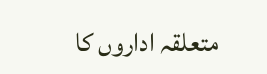متعلقہ اداروں کا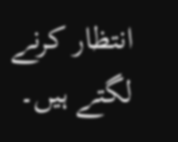انتظار کرنے لگتے ہیں۔